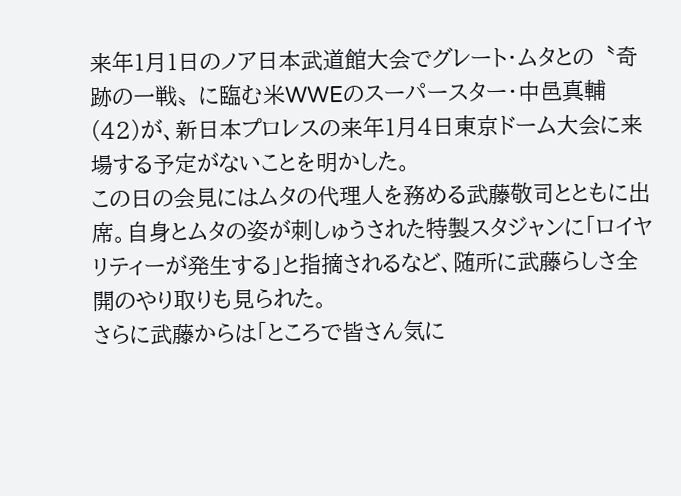来年1月1日のノア日本武道館大会でグレート・ムタとの〝奇跡の一戦〟に臨む米WWEのスーパースター・中邑真輔(42)が、新日本プロレスの来年1月4日東京ドーム大会に来場する予定がないことを明かした。
この日の会見にはムタの代理人を務める武藤敬司とともに出席。自身とムタの姿が刺しゅうされた特製スタジャンに「ロイヤリティーが発生する」と指摘されるなど、随所に武藤らしさ全開のやり取りも見られた。
さらに武藤からは「ところで皆さん気に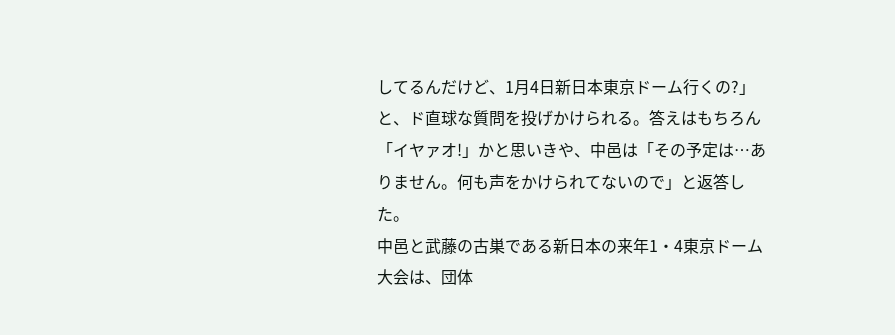してるんだけど、1月4日新日本東京ドーム行くの?」と、ド直球な質問を投げかけられる。答えはもちろん「イヤァオ!」かと思いきや、中邑は「その予定は…ありません。何も声をかけられてないので」と返答した。
中邑と武藤の古巣である新日本の来年1・4東京ドーム大会は、団体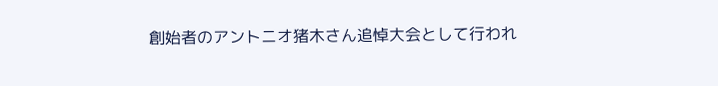創始者のアントニオ猪木さん追悼大会として行われ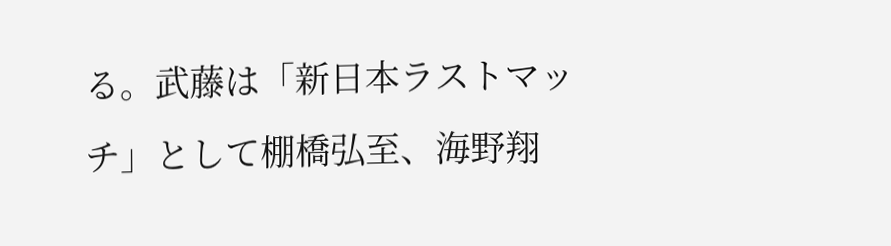る。武藤は「新日本ラストマッチ」として棚橋弘至、海野翔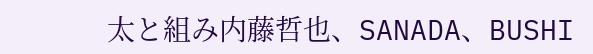太と組み内藤哲也、SANADA、BUSHI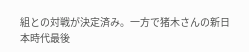組との対戦が決定済み。一方で猪木さんの新日本時代最後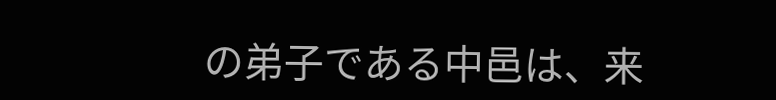の弟子である中邑は、来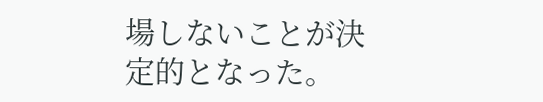場しないことが決定的となった。